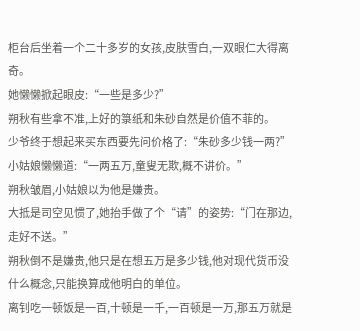柜台后坐着一个二十多岁的女孩,皮肤雪白,一双眼仁大得离奇。
她懒懒掀起眼皮:“一些是多少?”
朔秋有些拿不准,上好的箓纸和朱砂自然是价值不菲的。
少爷终于想起来买东西要先问价格了:“朱砂多少钱一两?”
小姑娘懒懒道:“一两五万,童叟无欺,概不讲价。”
朔秋皱眉,小姑娘以为他是嫌贵。
大抵是司空见惯了,她抬手做了个“请”的姿势:“门在那边,走好不送。”
朔秋倒不是嫌贵,他只是在想五万是多少钱,他对现代货币没什么概念,只能换算成他明白的单位。
离钊吃一顿饭是一百,十顿是一千,一百顿是一万,那五万就是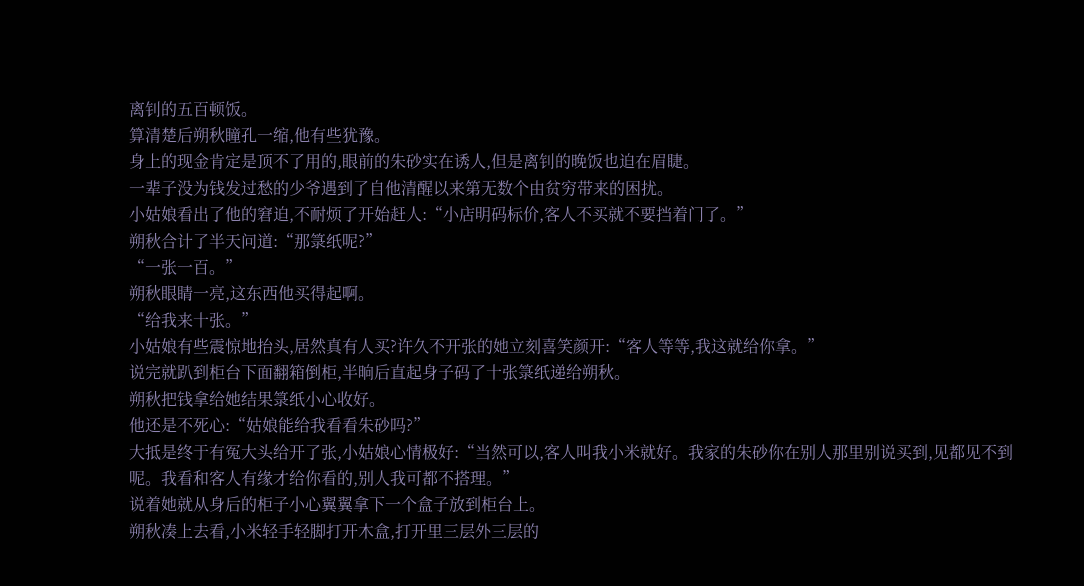离钊的五百顿饭。
算清楚后朔秋瞳孔一缩,他有些犹豫。
身上的现金肯定是顶不了用的,眼前的朱砂实在诱人,但是离钊的晚饭也迫在眉睫。
一辈子没为钱发过愁的少爷遇到了自他清醒以来第无数个由贫穷带来的困扰。
小姑娘看出了他的窘迫,不耐烦了开始赶人:“小店明码标价,客人不买就不要挡着门了。”
朔秋合计了半天问道:“那箓纸呢?”
“一张一百。”
朔秋眼睛一亮,这东西他买得起啊。
“给我来十张。”
小姑娘有些震惊地抬头,居然真有人买?许久不开张的她立刻喜笑颜开:“客人等等,我这就给你拿。”
说完就趴到柜台下面翻箱倒柜,半晌后直起身子码了十张箓纸递给朔秋。
朔秋把钱拿给她结果箓纸小心收好。
他还是不死心:“姑娘能给我看看朱砂吗?”
大抵是终于有冤大头给开了张,小姑娘心情极好:“当然可以,客人叫我小米就好。我家的朱砂你在别人那里别说买到,见都见不到呢。我看和客人有缘才给你看的,别人我可都不搭理。”
说着她就从身后的柜子小心翼翼拿下一个盒子放到柜台上。
朔秋凑上去看,小米轻手轻脚打开木盒,打开里三层外三层的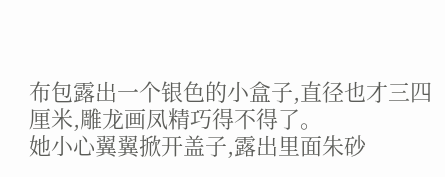布包露出一个银色的小盒子,直径也才三四厘米,雕龙画凤精巧得不得了。
她小心翼翼掀开盖子,露出里面朱砂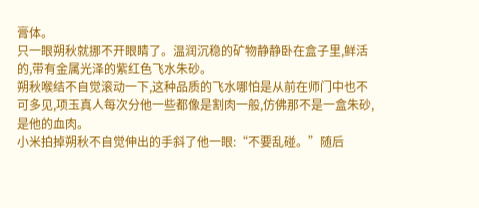膏体。
只一眼朔秋就挪不开眼睛了。温润沉稳的矿物静静卧在盒子里,鲜活的,带有金属光泽的紫红色飞水朱砂。
朔秋喉结不自觉滚动一下,这种品质的飞水哪怕是从前在师门中也不可多见,项玉真人每次分他一些都像是割肉一般,仿佛那不是一盒朱砂,是他的血肉。
小米拍掉朔秋不自觉伸出的手斜了他一眼:“不要乱碰。”随后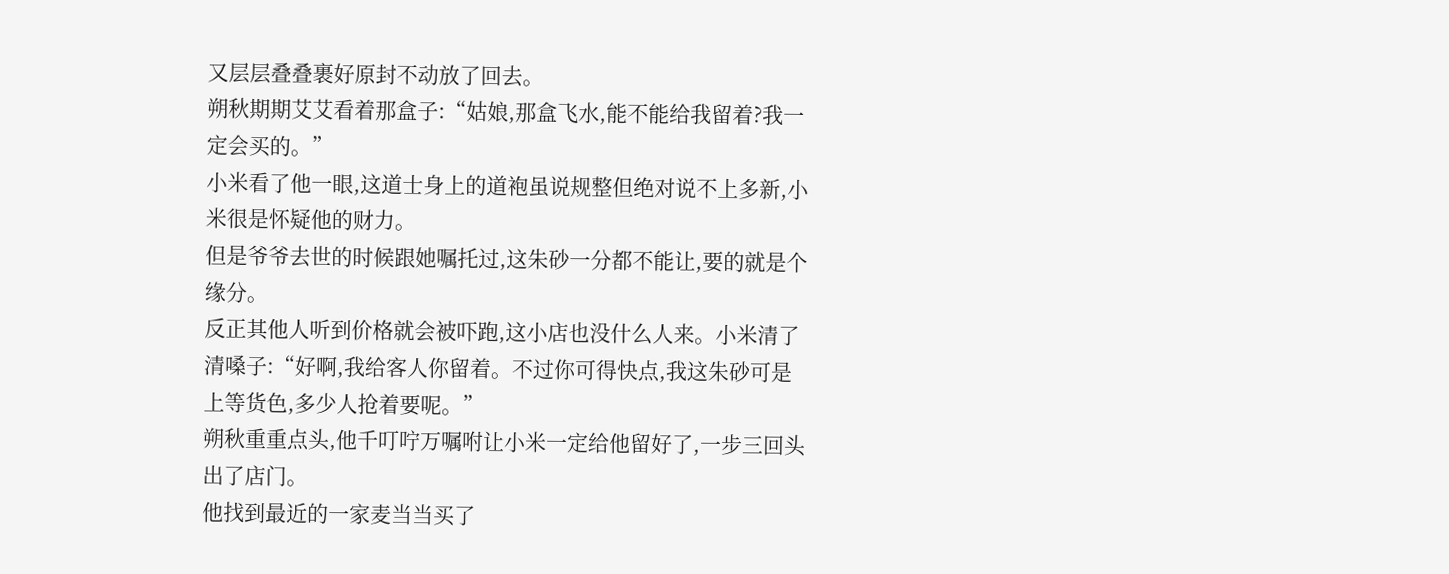又层层叠叠裹好原封不动放了回去。
朔秋期期艾艾看着那盒子:“姑娘,那盒飞水,能不能给我留着?我一定会买的。”
小米看了他一眼,这道士身上的道袍虽说规整但绝对说不上多新,小米很是怀疑他的财力。
但是爷爷去世的时候跟她嘱托过,这朱砂一分都不能让,要的就是个缘分。
反正其他人听到价格就会被吓跑,这小店也没什么人来。小米清了清嗓子:“好啊,我给客人你留着。不过你可得快点,我这朱砂可是上等货色,多少人抢着要呢。”
朔秋重重点头,他千叮咛万嘱咐让小米一定给他留好了,一步三回头出了店门。
他找到最近的一家麦当当买了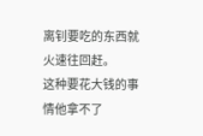离钊要吃的东西就火速往回赶。
这种要花大钱的事情他拿不了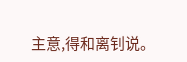主意,得和离钊说。